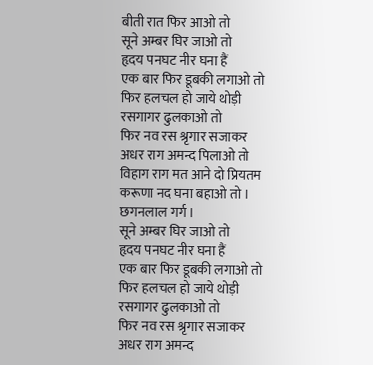बीती रात फिर आओ तो
सूने अम्बर घिर जाओ तो
हृदय पनघट नीर घना हैं
एक बार फिर डूबकी लगाओ तो
फिर हलचल हो जाये थोड़ी
रसगागर ढुलकाओ तो
फिर नव रस श्रृगार सजाकर
अधर राग अमन्द पिलाओ तो
विहाग राग मत आने दो प्रियतम
करूणा नद घना बहाओ तो ।
छगनलाल गर्ग ।
सूने अम्बर घिर जाओ तो
हृदय पनघट नीर घना हैं
एक बार फिर डूबकी लगाओ तो
फिर हलचल हो जाये थोड़ी
रसगागर ढुलकाओ तो
फिर नव रस श्रृगार सजाकर
अधर राग अमन्द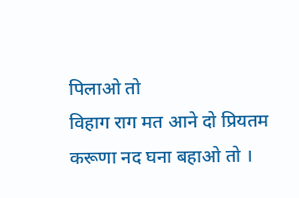पिलाओ तो
विहाग राग मत आने दो प्रियतम
करूणा नद घना बहाओ तो ।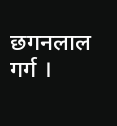छगनलाल गर्ग ।